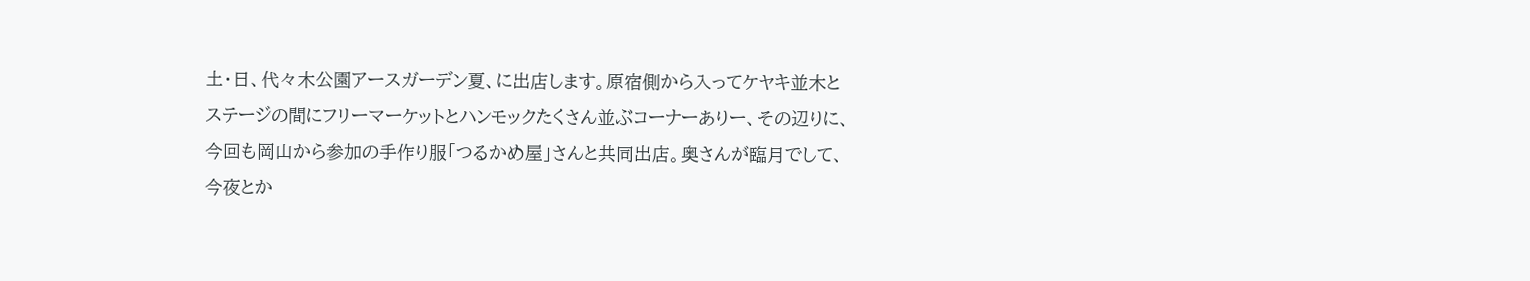土・日、代々木公園アースガーデン夏、に出店します。原宿側から入ってケヤキ並木とステージの間にフリーマーケットとハンモックたくさん並ぶコーナーありー、その辺りに、今回も岡山から参加の手作り服「つるかめ屋」さんと共同出店。奥さんが臨月でして、今夜とか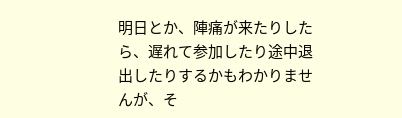明日とか、陣痛が来たりしたら、遅れて参加したり途中退出したりするかもわかりませんが、そ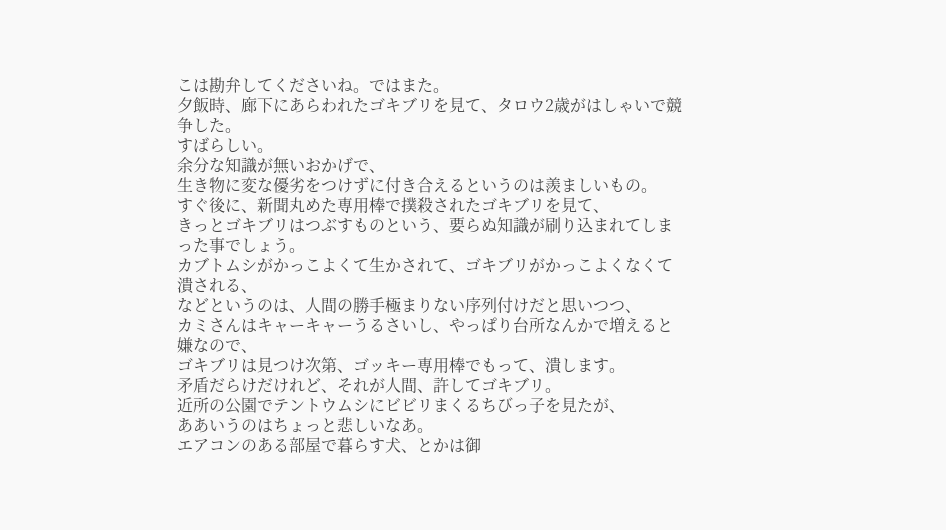こは勘弁してくださいね。ではまた。
夕飯時、廊下にあらわれたゴキブリを見て、タロウ2歳がはしゃいで競争した。
すばらしい。
余分な知識が無いおかげで、
生き物に変な優劣をつけずに付き合えるというのは羨ましいもの。
すぐ後に、新聞丸めた専用棒で撲殺されたゴキブリを見て、
きっとゴキブリはつぶすものという、要らぬ知識が刷り込まれてしまった事でしょう。
カブトムシがかっこよくて生かされて、ゴキブリがかっこよくなくて潰される、
などというのは、人間の勝手極まりない序列付けだと思いつつ、
カミさんはキャーキャーうるさいし、やっぱり台所なんかで増えると嫌なので、
ゴキブリは見つけ次第、ゴッキー専用棒でもって、潰します。
矛盾だらけだけれど、それが人間、許してゴキブリ。
近所の公園でテントウムシにビビリまくるちびっ子を見たが、
ああいうのはちょっと悲しいなあ。
エアコンのある部屋で暮らす犬、とかは御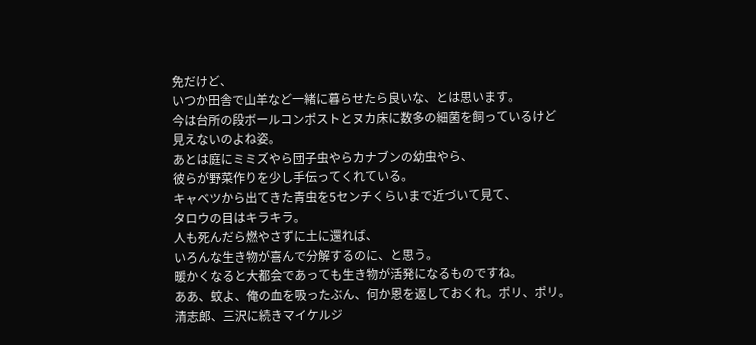免だけど、
いつか田舎で山羊など一緒に暮らせたら良いな、とは思います。
今は台所の段ボールコンポストとヌカ床に数多の細菌を飼っているけど
見えないのよね姿。
あとは庭にミミズやら団子虫やらカナブンの幼虫やら、
彼らが野菜作りを少し手伝ってくれている。
キャベツから出てきた青虫を5センチくらいまで近づいて見て、
タロウの目はキラキラ。
人も死んだら燃やさずに土に還れば、
いろんな生き物が喜んで分解するのに、と思う。
暖かくなると大都会であっても生き物が活発になるものですね。
ああ、蚊よ、俺の血を吸ったぶん、何か恩を返しておくれ。ポリ、ポリ。
清志郎、三沢に続きマイケルジ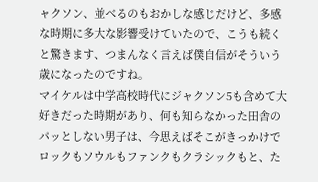ャクソン、並べるのもおかしな感じだけど、多感な時期に多大な影響受けていたので、こうも続くと驚きます、つまんなく言えば僕自信がそういう歳になったのですね。
マイケルは中学高校時代にジャクソン5も含めて大好きだった時期があり、何も知らなかった田舎のパッとしない男子は、今思えばそこがきっかけでロックもソウルもファンクもクラシックもと、た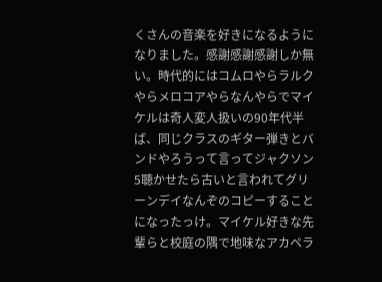くさんの音楽を好きになるようになりました。感謝感謝感謝しか無い。時代的にはコムロやらラルクやらメロコアやらなんやらでマイケルは奇人変人扱いの90年代半ば、同じクラスのギター弾きとバンドやろうって言ってジャクソン5聴かせたら古いと言われてグリーンデイなんぞのコピーすることになったっけ。マイケル好きな先輩らと校庭の隅で地味なアカペラ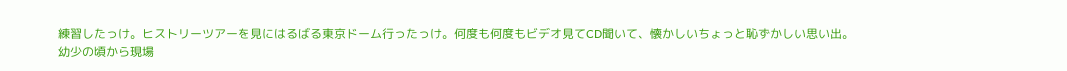練習したっけ。ヒストリーツアーを見にはるばる東京ドーム行ったっけ。何度も何度もビデオ見てCD聞いて、懐かしいちょっと恥ずかしい思い出。
幼少の頃から現場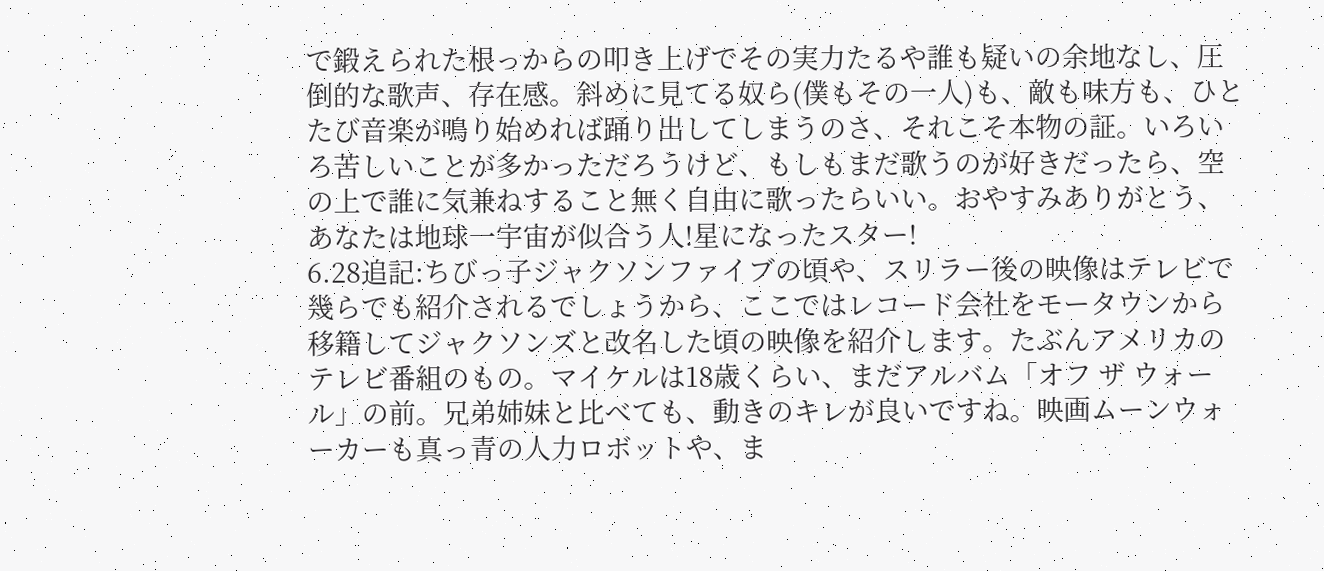で鍛えられた根っからの叩き上げでその実力たるや誰も疑いの余地なし、圧倒的な歌声、存在感。斜めに見てる奴ら(僕もその一人)も、敵も味方も、ひとたび音楽が鳴り始めれば踊り出してしまうのさ、それこそ本物の証。いろいろ苦しいことが多かっただろうけど、もしもまだ歌うのが好きだったら、空の上で誰に気兼ねすること無く自由に歌ったらいい。おやすみありがとう、あなたは地球一宇宙が似合う人!星になったスター!
6.28追記:ちびっ子ジャクソンファイブの頃や、スリラー後の映像はテレビで幾らでも紹介されるでしょうから、ここではレコード会社をモータウンから移籍してジャクソンズと改名した頃の映像を紹介します。たぶんアメリカのテレビ番組のもの。マイケルは18歳くらい、まだアルバム「オフ ザ ウォール」の前。兄弟姉妹と比べても、動きのキレが良いですね。映画ムーンウォーカーも真っ青の人力ロボットや、ま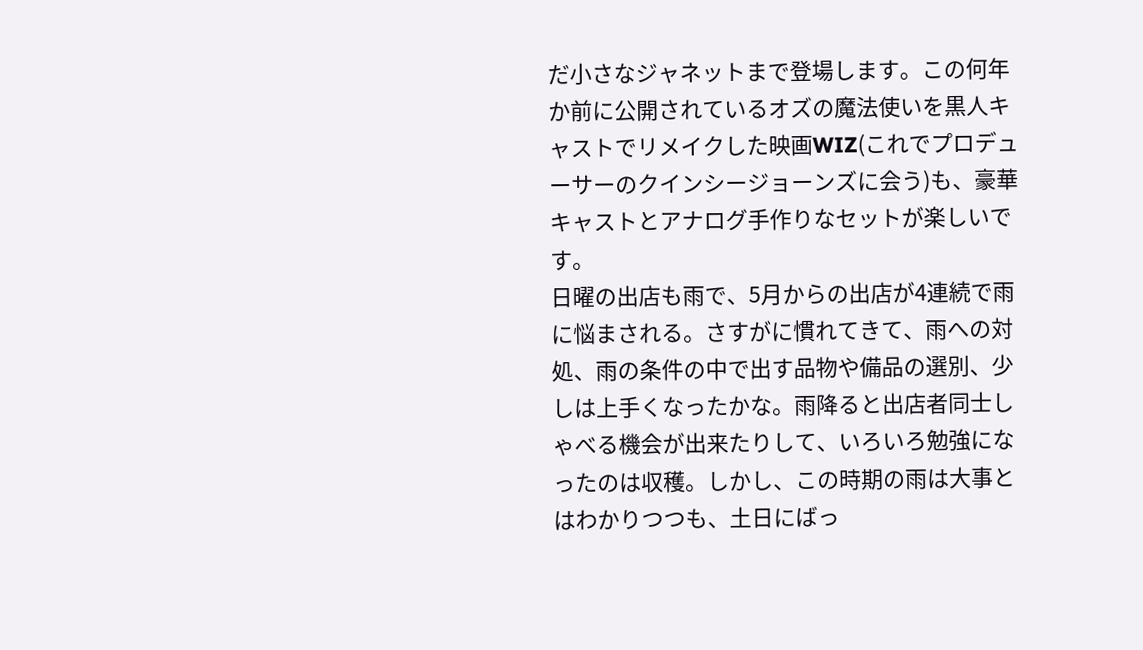だ小さなジャネットまで登場します。この何年か前に公開されているオズの魔法使いを黒人キャストでリメイクした映画WIZ(これでプロデューサーのクインシージョーンズに会う)も、豪華キャストとアナログ手作りなセットが楽しいです。
日曜の出店も雨で、5月からの出店が4連続で雨に悩まされる。さすがに慣れてきて、雨への対処、雨の条件の中で出す品物や備品の選別、少しは上手くなったかな。雨降ると出店者同士しゃべる機会が出来たりして、いろいろ勉強になったのは収穫。しかし、この時期の雨は大事とはわかりつつも、土日にばっ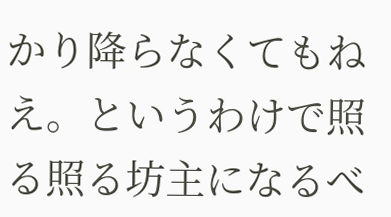かり降らなくてもねえ。というわけで照る照る坊主になるべ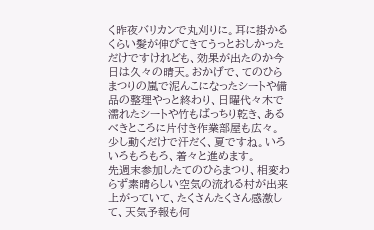く昨夜バリカンで丸刈りに。耳に掛かるくらい髪が伸びてきてうっとおしかっただけですけれども、効果が出たのか今日は久々の晴天。おかげで、てのひらまつりの嵐で泥んこになったシートや備品の整理やっと終わり、日曜代々木で濡れたシートや竹もばっちり乾き、あるべきところに片付き作業部屋も広々。少し動くだけで汗だく、夏ですね。いろいろもろもろ、着々と進めます。
先週末参加したてのひらまつり、相変わらず素晴らしい空気の流れる村が出来上がっていて、たくさんたくさん感激して、天気予報も何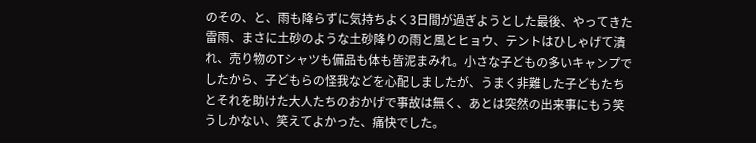のその、と、雨も降らずに気持ちよく3日間が過ぎようとした最後、やってきた雷雨、まさに土砂のような土砂降りの雨と風とヒョウ、テントはひしゃげて潰れ、売り物のTシャツも備品も体も皆泥まみれ。小さな子どもの多いキャンプでしたから、子どもらの怪我などを心配しましたが、うまく非難した子どもたちとそれを助けた大人たちのおかげで事故は無く、あとは突然の出来事にもう笑うしかない、笑えてよかった、痛快でした。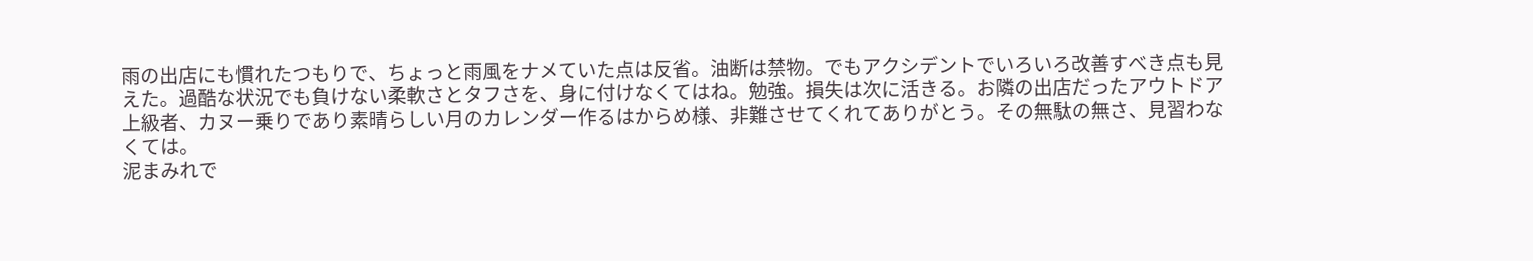雨の出店にも慣れたつもりで、ちょっと雨風をナメていた点は反省。油断は禁物。でもアクシデントでいろいろ改善すべき点も見えた。過酷な状況でも負けない柔軟さとタフさを、身に付けなくてはね。勉強。損失は次に活きる。お隣の出店だったアウトドア上級者、カヌー乗りであり素晴らしい月のカレンダー作るはからめ様、非難させてくれてありがとう。その無駄の無さ、見習わなくては。
泥まみれで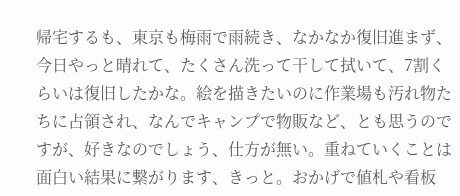帰宅するも、東京も梅雨で雨続き、なかなか復旧進まず、今日やっと晴れて、たくさん洗って干して拭いて、7割くらいは復旧したかな。絵を描きたいのに作業場も汚れ物たちに占領され、なんでキャンプで物販など、とも思うのですが、好きなのでしょう、仕方が無い。重ねていくことは面白い結果に繋がります、きっと。おかげで値札や看板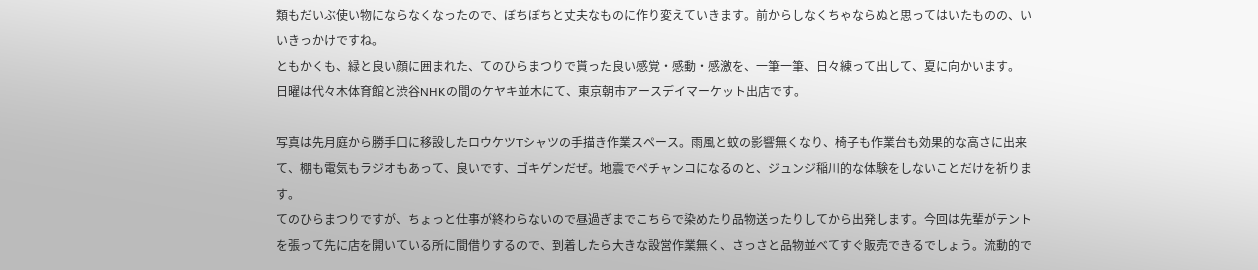類もだいぶ使い物にならなくなったので、ぼちぼちと丈夫なものに作り変えていきます。前からしなくちゃならぬと思ってはいたものの、いいきっかけですね。
ともかくも、緑と良い顔に囲まれた、てのひらまつりで貰った良い感覚・感動・感激を、一筆一筆、日々練って出して、夏に向かいます。
日曜は代々木体育館と渋谷NHKの間のケヤキ並木にて、東京朝市アースデイマーケット出店です。

写真は先月庭から勝手口に移設したロウケツTシャツの手描き作業スペース。雨風と蚊の影響無くなり、椅子も作業台も効果的な高さに出来て、棚も電気もラジオもあって、良いです、ゴキゲンだぜ。地震でペチャンコになるのと、ジュンジ稲川的な体験をしないことだけを祈ります。
てのひらまつりですが、ちょっと仕事が終わらないので昼過ぎまでこちらで染めたり品物送ったりしてから出発します。今回は先輩がテントを張って先に店を開いている所に間借りするので、到着したら大きな設営作業無く、さっさと品物並べてすぐ販売できるでしょう。流動的で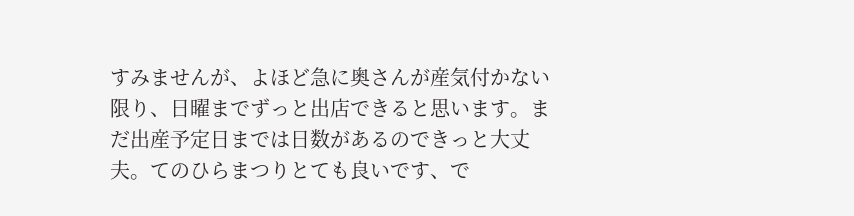すみませんが、よほど急に奥さんが産気付かない限り、日曜までずっと出店できると思います。まだ出産予定日までは日数があるのできっと大丈夫。てのひらまつりとても良いです、で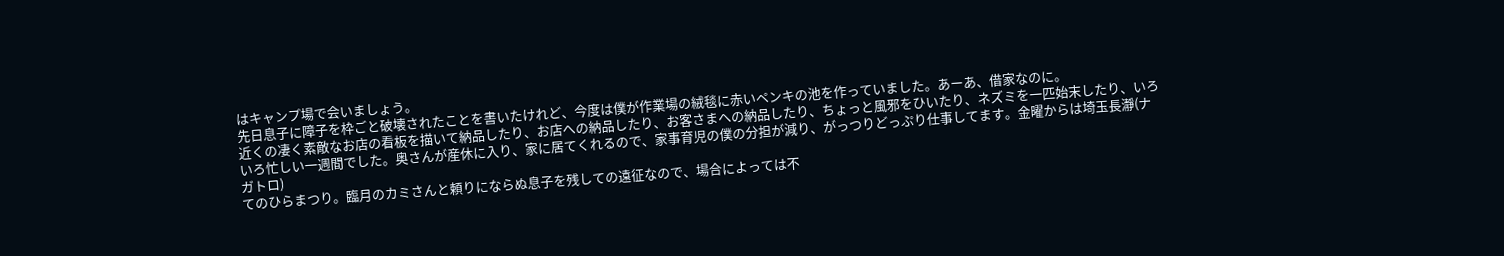はキャンプ場で会いましょう。
先日息子に障子を枠ごと破壊されたことを書いたけれど、今度は僕が作業場の絨毯に赤いペンキの池を作っていました。あーあ、借家なのに。
近くの凄く素敵なお店の看板を描いて納品したり、お店への納品したり、お客さまへの納品したり、ちょっと風邪をひいたり、ネズミを一匹始末したり、いろいろ忙しい一週間でした。奥さんが産休に入り、家に居てくれるので、家事育児の僕の分担が減り、がっつりどっぷり仕事してます。金曜からは埼玉長瀞(ナガトロ)
てのひらまつり。臨月のカミさんと頼りにならぬ息子を残しての遠征なので、場合によっては不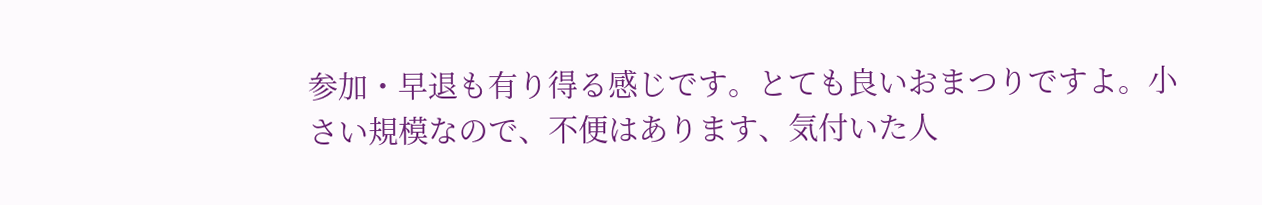参加・早退も有り得る感じです。とても良いおまつりですよ。小さい規模なので、不便はあります、気付いた人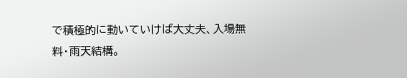で積極的に動いていけば大丈夫、入場無料・雨天結構。